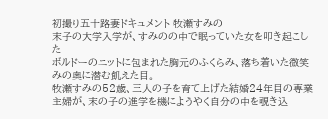初撮り五十路妻ドキュメント 牧瀬すみの
末子の大学入学が、すみのの中で眠っていた女を叩き起こした
ボルドーのニットに包まれた胸元のふくらみ、落ち着いた微笑みの奥に潜む飢えた目。
牧瀬すみの52歳、三人の子を育て上げた結婚24年目の専業主婦が、末の子の進学を機にようやく自分の中を覗き込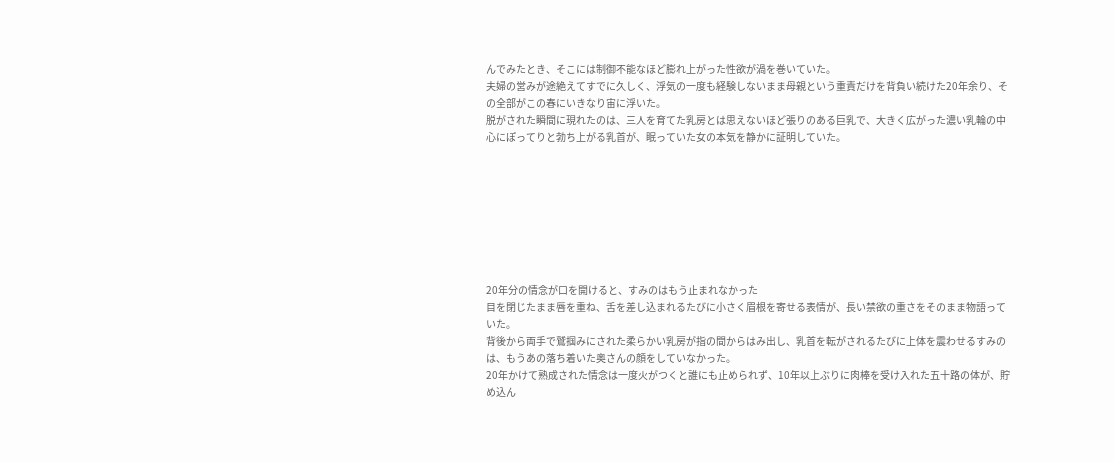んでみたとき、そこには制御不能なほど膨れ上がった性欲が渦を巻いていた。
夫婦の営みが途絶えてすでに久しく、浮気の一度も経験しないまま母親という重責だけを背負い続けた20年余り、その全部がこの春にいきなり宙に浮いた。
脱がされた瞬間に現れたのは、三人を育てた乳房とは思えないほど張りのある巨乳で、大きく広がった濃い乳輪の中心にぽってりと勃ち上がる乳首が、眠っていた女の本気を静かに証明していた。








20年分の情念が口を開けると、すみのはもう止まれなかった
目を閉じたまま唇を重ね、舌を差し込まれるたびに小さく眉根を寄せる表情が、長い禁欲の重さをそのまま物語っていた。
背後から両手で鷲掴みにされた柔らかい乳房が指の間からはみ出し、乳首を転がされるたびに上体を震わせるすみのは、もうあの落ち着いた奥さんの顔をしていなかった。
20年かけて熟成された情念は一度火がつくと誰にも止められず、10年以上ぶりに肉棒を受け入れた五十路の体が、貯め込ん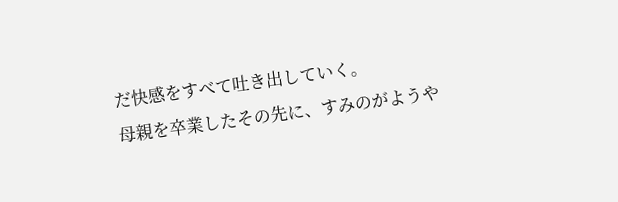だ快感をすべて吐き出していく。
母親を卒業したその先に、すみのがようや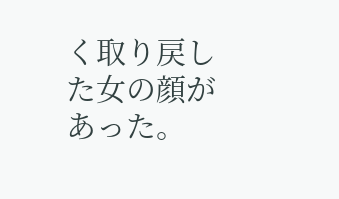く取り戻した女の顔があった。